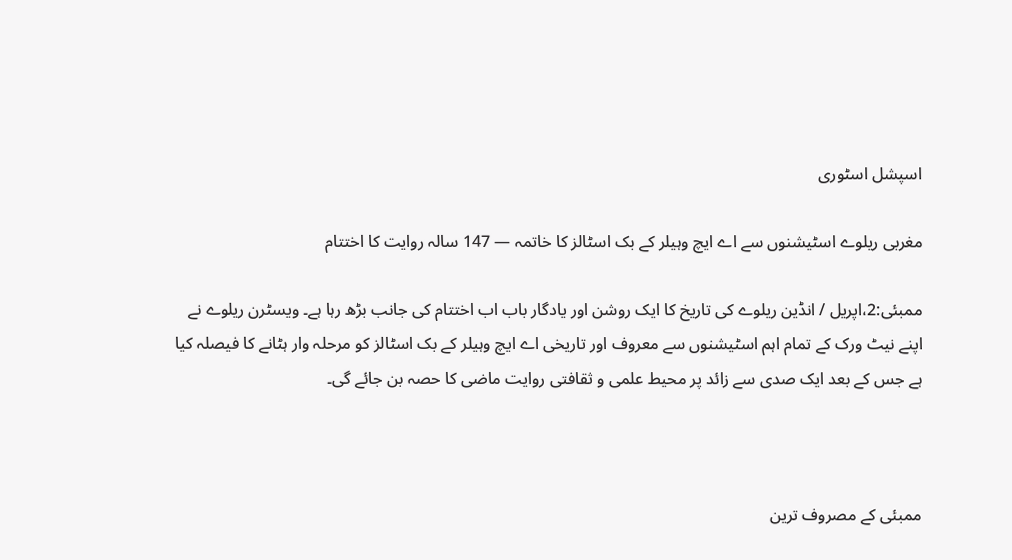اسپشل اسٹوری

مغربی ریلوے اسٹیشنوں سے اے ایچ وہیلر کے بک اسٹالز کا خاتمہ — 147 سالہ روایت کا اختتام

ممبئی:2،اپریل / انڈین ریلوے کی تاریخ کا ایک روشن اور یادگار باب اب اختتام کی جانب بڑھ رہا ہے۔ ویسٹرن ریلوے نے اپنے نیٹ ورک کے تمام اہم اسٹیشنوں سے معروف اور تاریخی اے ایچ وہیلر کے بک اسٹالز کو مرحلہ وار ہٹانے کا فیصلہ کیا ہے جس کے بعد ایک صدی سے زائد پر محیط علمی و ثقافتی روایت ماضی کا حصہ بن جائے گی۔



ممبئی کے مصروف ترین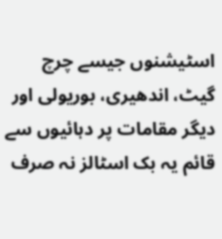اسٹیشنوں جیسے چرچ گیٹ، اندھیری، بوریولی اور دیگر مقامات پر دہائیوں سے قائم یہ بک اسٹالز نہ صرف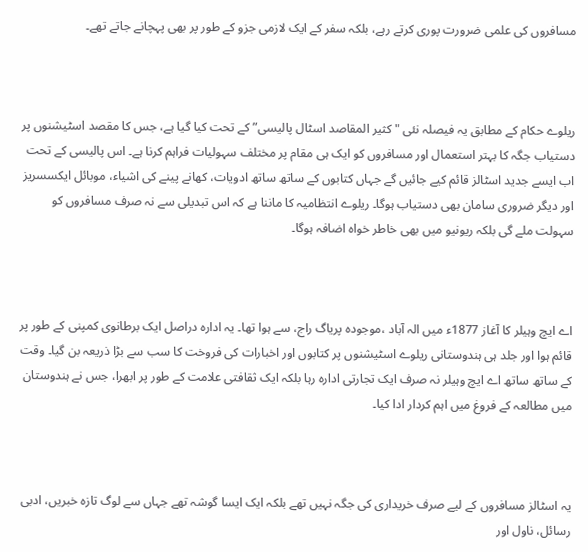مسافروں کی علمی ضرورت پوری کرتے رہے، بلکہ سفر کے ایک لازمی جزو کے طور پر بھی پہچانے جاتے تھے۔



ریلوے حکام کے مطابق یہ فیصلہ نئی "کثیر المقاصد اسٹال پالیسی” کے تحت کیا گیا ہے، جس کا مقصد اسٹیشنوں پر دستیاب جگہ کا بہتر استعمال اور مسافروں کو ایک ہی مقام پر مختلف سہولیات فراہم کرنا ہے۔ اس پالیسی کے تحت اب ایسے جدید اسٹالز قائم کیے جائیں گے جہاں کتابوں کے ساتھ ساتھ ادویات، کھانے پینے کی اشیاء، موبائل ایکسسریز اور دیگر ضروری سامان بھی دستیاب ہوگا۔ ریلوے انتظامیہ کا ماننا ہے کہ اس تبدیلی سے نہ صرف مسافروں کو سہولت ملے گی بلکہ ریونیو میں بھی خاطر خواہ اضافہ ہوگا۔



اے ایچ وہیلر کا آغاز 1877ء میں الہ آباد ،موجودہ پریاگ راج، سے ہوا تھا۔ یہ ادارہ دراصل ایک برطانوی کمپنی کے طور پر قائم ہوا اور جلد ہی ہندوستانی ریلوے اسٹیشنوں پر کتابوں اور اخبارات کی فروخت کا سب سے بڑا ذریعہ بن گیا۔ وقت کے ساتھ ساتھ اے ایچ وہیلر نہ صرف ایک تجارتی ادارہ رہا بلکہ ایک ثقافتی علامت کے طور پر ابھرا، جس نے ہندوستان میں مطالعہ کے فروغ میں اہم کردار ادا کیا۔



یہ اسٹالز مسافروں کے لیے صرف خریداری کی جگہ نہیں تھے بلکہ ایک ایسا گوشہ تھے جہاں سے لوگ تازہ خبریں، ادبی رسائل، ناول اور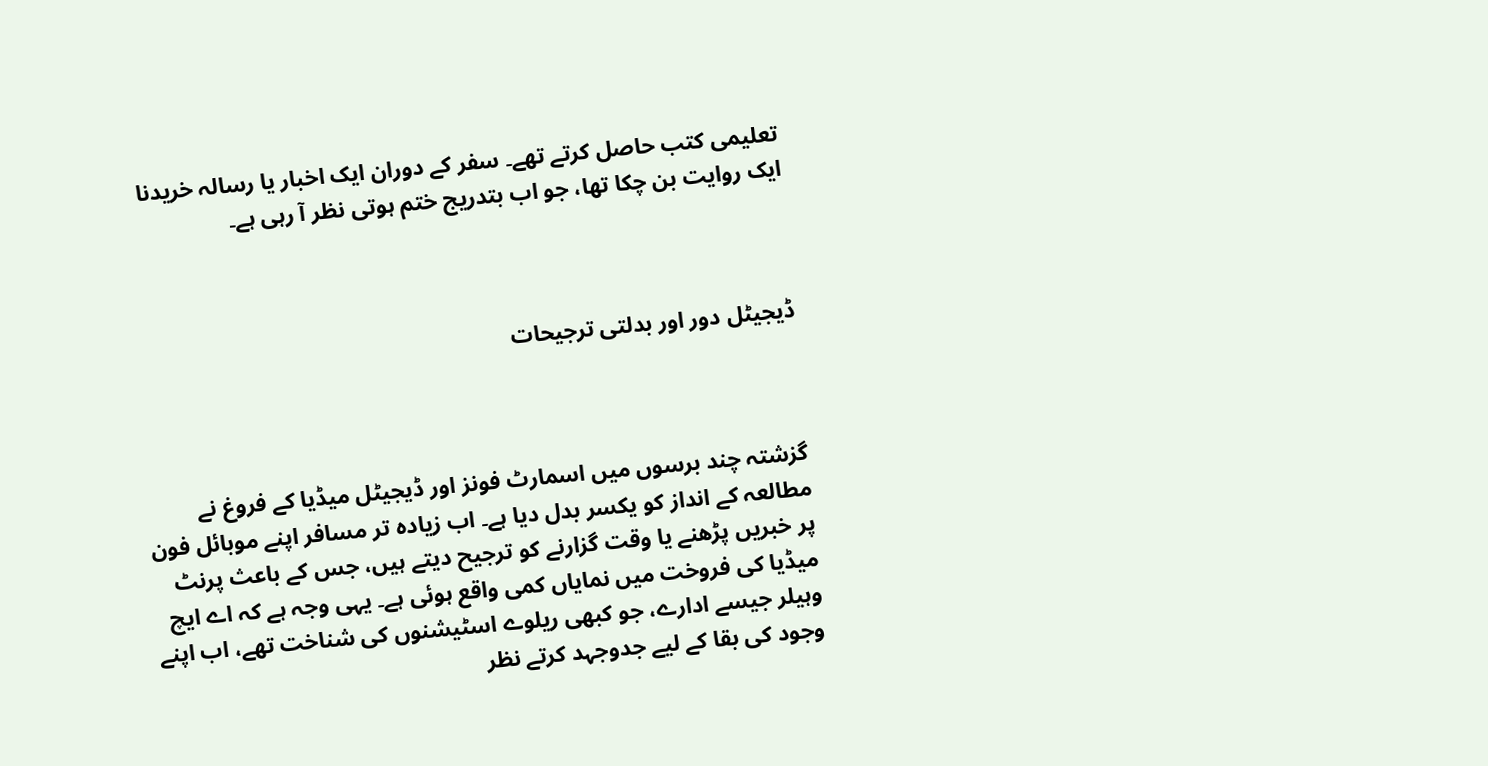تعلیمی کتب حاصل کرتے تھے۔ سفر کے دوران ایک اخبار یا رسالہ خریدنا ایک روایت بن چکا تھا، جو اب بتدریج ختم ہوتی نظر آ رہی ہے۔



ڈیجیٹل دور اور بدلتی ترجیحات



گزشتہ چند برسوں میں اسمارٹ فونز اور ڈیجیٹل میڈیا کے فروغ نے مطالعہ کے انداز کو یکسر بدل دیا ہے۔ اب زیادہ تر مسافر اپنے موبائل فون پر خبریں پڑھنے یا وقت گزارنے کو ترجیح دیتے ہیں، جس کے باعث پرنٹ میڈیا کی فروخت میں نمایاں کمی واقع ہوئی ہے۔ یہی وجہ ہے کہ اے ایچ وہیلر جیسے ادارے، جو کبھی ریلوے اسٹیشنوں کی شناخت تھے، اب اپنے وجود کی بقا کے لیے جدوجہد کرتے نظر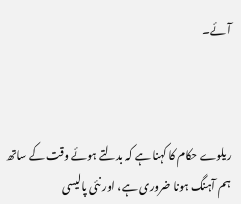آئے۔



ریلوے حکام کا کہنا ہے کہ بدلتے ہوئے وقت کے ساتھ ہم آہنگ ہونا ضروری ہے، اور نئی پالیسی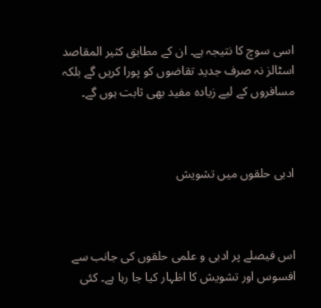اسی سوچ کا نتیجہ ہے۔ ان کے مطابق کثیر المقاصد اسٹالز نہ صرف جدید تقاضوں کو پورا کریں گے بلکہ مسافروں کے لیے زیادہ مفید بھی ثابت ہوں گے۔



ادبی حلقوں میں تشویش



اس فیصلے پر ادبی و علمی حلقوں کی جانب سے افسوس اور تشویش کا اظہار کیا جا رہا ہے۔ کئی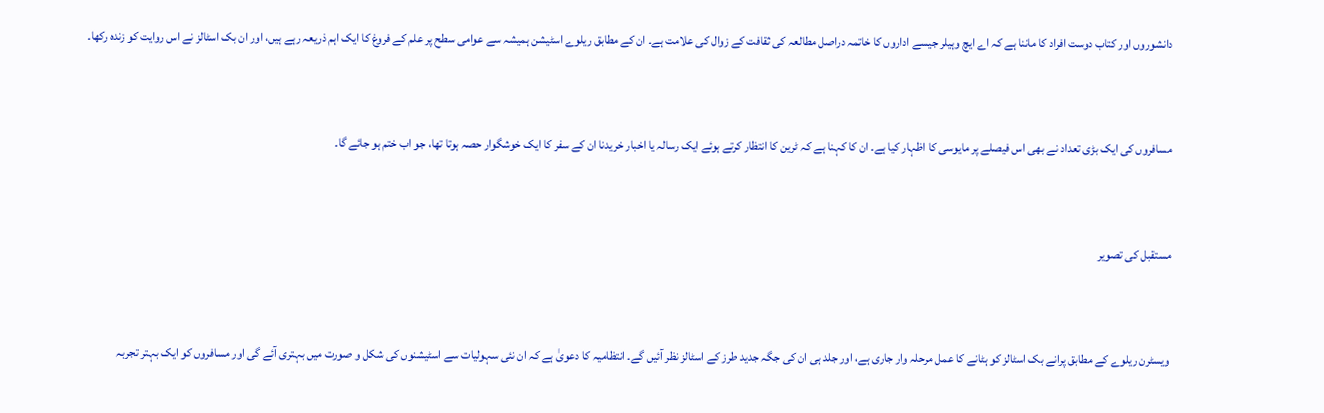دانشوروں اور کتاب دوست افراد کا ماننا ہے کہ اے ایچ وہیلر جیسے اداروں کا خاتمہ دراصل مطالعہ کی ثقافت کے زوال کی علامت ہے۔ ان کے مطابق ریلوے اسٹیشن ہمیشہ سے عوامی سطح پر علم کے فروغ کا ایک اہم ذریعہ رہے ہیں، اور ان بک اسٹالز نے اس روایت کو زندہ رکھا۔



مسافروں کی ایک بڑی تعداد نے بھی اس فیصلے پر مایوسی کا اظہار کیا ہے۔ ان کا کہنا ہے کہ ٹرین کا انتظار کرتے ہوئے ایک رسالہ یا اخبار خریدنا ان کے سفر کا ایک خوشگوار حصہ ہوتا تھا، جو اب ختم ہو جائے گا۔



مستقبل کی تصویر



ویسٹرن ریلوے کے مطابق پرانے بک اسٹالز کو ہٹانے کا عمل مرحلہ وار جاری ہے، اور جلد ہی ان کی جگہ جدید طرز کے اسٹالز نظر آئیں گے۔ انتظامیہ کا دعویٰ ہے کہ ان نئی سہولیات سے اسٹیشنوں کی شکل و صورت میں بہتری آئے گی اور مسافروں کو ایک بہتر تجربہ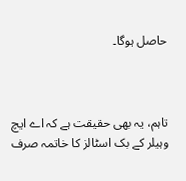حاصل ہوگا۔



تاہم، یہ بھی حقیقت ہے کہ اے ایچ وہیلر کے بک اسٹالز کا خاتمہ صرف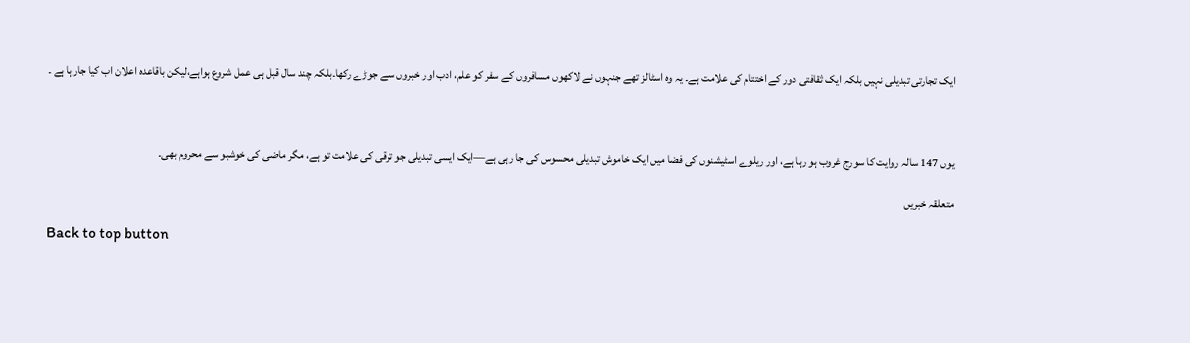ایک تجارتی تبدیلی نہیں بلکہ ایک ثقافتی دور کے اختتام کی علامت ہے۔ یہ وہ اسٹالز تھے جنہوں نے لاکھوں مسافروں کے سفر کو علم، ادب اور خبروں سے جوڑے رکھا۔بلکہ چند سال قبل ہی عمل شروع ہواہے،لیکن باقاعدہ اعلان اب کیا جارہا ہے ۔



یوں 147 سالہ روایت کا سورج غروب ہو رہا ہے، اور ریلوے اسٹیشنوں کی فضا میں ایک خاموش تبدیلی محسوس کی جا رہی ہے—ایک ایسی تبدیلی جو ترقی کی علامت تو ہے، مگر ماضی کی خوشبو سے محروم بھی۔

متعلقہ خبریں

Back to top button